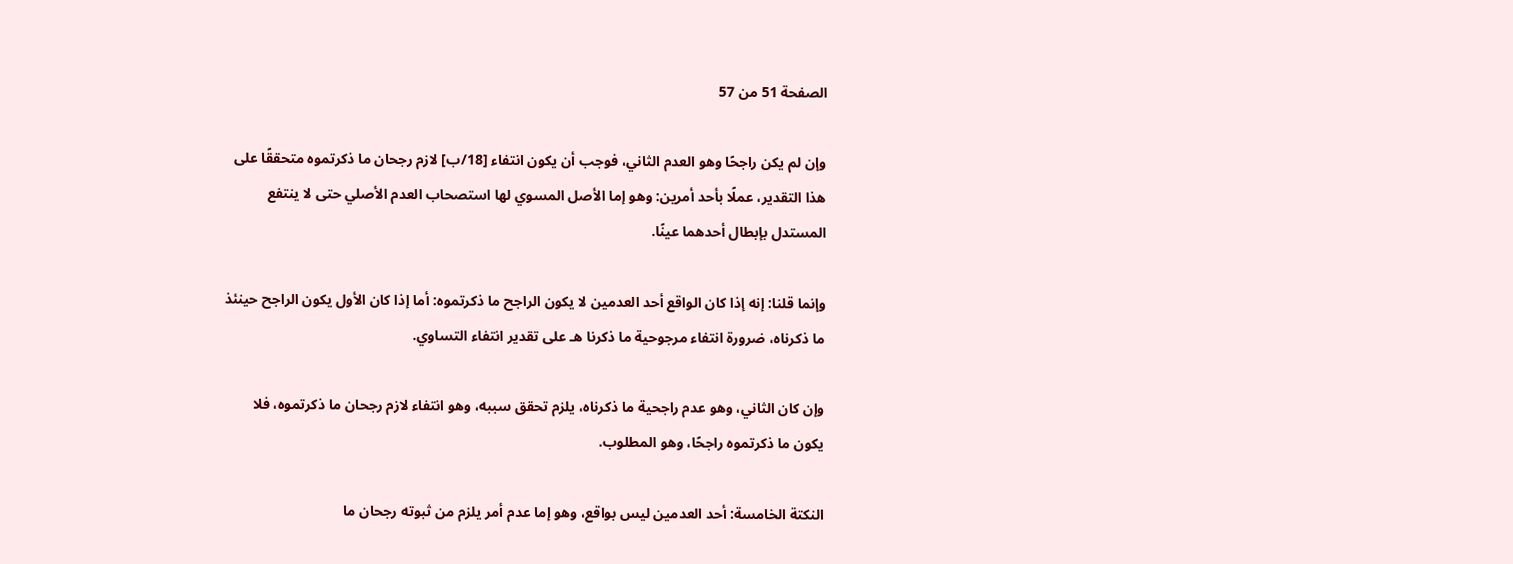الصفحة 51 من 57

وإن لم يكن راجحًا وهو العدم الثاني، فوجب أن يكون انتفاء [18/ب] لازم رجحان ما ذكرتموه متحققًا على هذا التقدير، عملًا بأحد أمرين: وهو إما الأصل المسوي لها استصحاب العدم الأصلي حتى لا ينتفع المستدل بإبطال أحدهما عينًا.

وإنما قلنا: إنه إذا كان الواقع أحد العدمين لا يكون الراجح ما ذكرتموه: أما إذا كان الأول يكون الراجح حينئذ ما ذكرناه، ضرورة انتفاء مرجوحية ما ذكرنا هـ على تقدير انتفاء التساوي.

وإن كان الثاني، وهو عدم راجحية ما ذكرناه، يلزم تحقق سببه، وهو انتفاء لازم رجحان ما ذكرتموه، فلا يكون ما ذكرتموه راجحًا، وهو المطلوب.

النكتة الخامسة: أحد العدمين ليس بواقع، وهو إما عدم أمر يلزم من ثبوته رجحان ما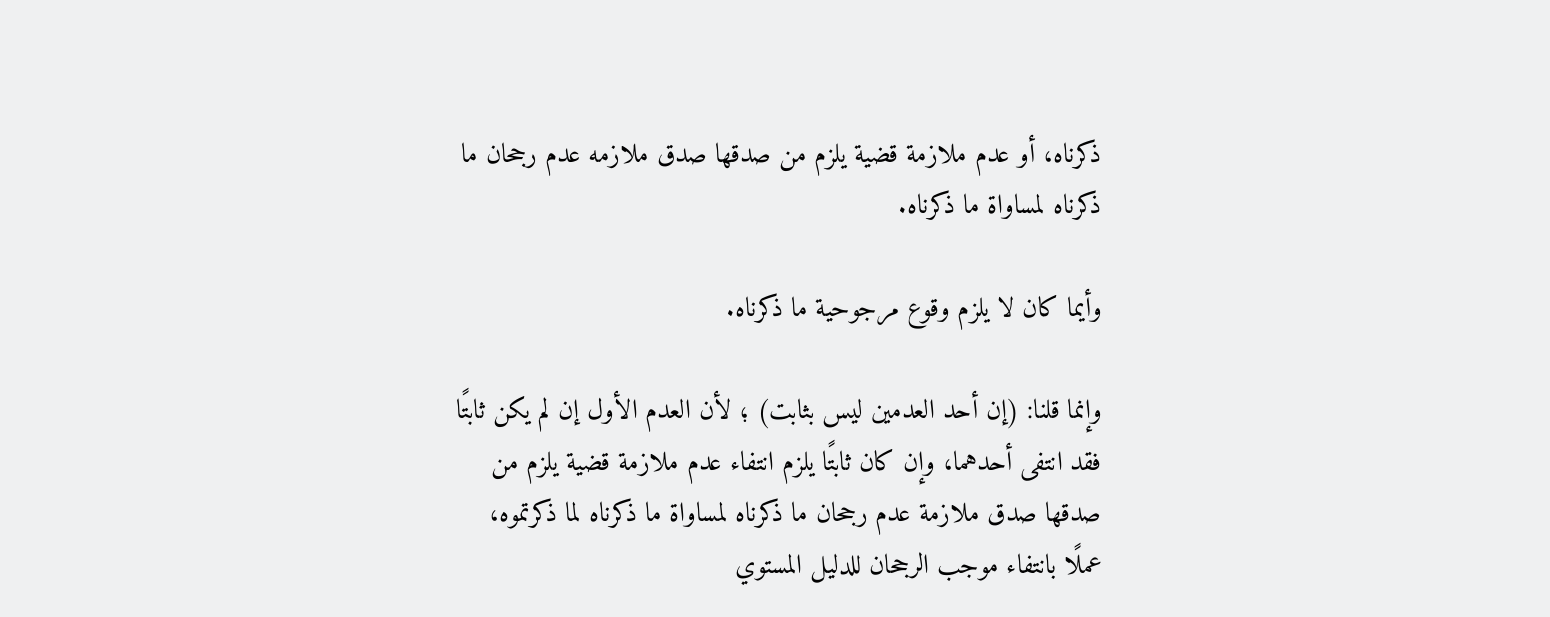ذكرناه، أو عدم ملازمة قضية يلزم من صدقها صدق ملازمه عدم رجحان ما ذكرناه لمساواة ما ذكرناه.

وأيما كان لا يلزم وقوع مرجوحية ما ذكرناه.

وإنما قلنا: (إن أحد العدمين ليس بثابت) ؛ لأن العدم الأول إن لم يكن ثابتًا فقد انتفى أحدهما، وإن كان ثابتًا يلزم انتفاء عدم ملازمة قضية يلزم من صدقها صدق ملازمة عدم رجحان ما ذكرناه لمساواة ما ذكرناه لما ذكرتموه، عملًا بانتفاء موجب الرجحان للدليل المستوي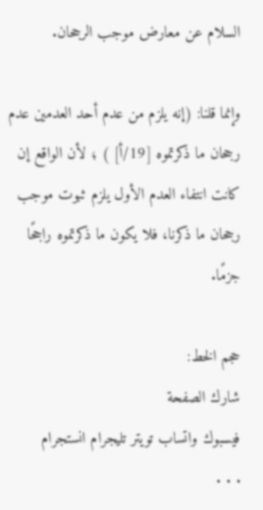السلام عن معارض موجب الرجحان.

وإنما قلنا: (إنه يلزم من عدم أحد العدمين عدم رجحان ما ذكرتموه [19/أ] ) ؛ لأن الواقع إن كانت انتفاء العدم الأول يلزم ثبوت موجب رجحان ما ذكرنا، فلا يكون ما ذكرتموه راجحًا جزمًا.

حجم الخط:
شارك الصفحة
فيسبوك واتساب تويتر تليجرام انستجرام
. . .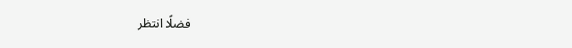فضلًا انتظر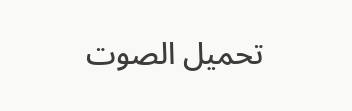تحميل الصوت